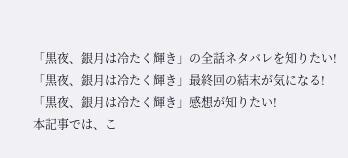「黒夜、銀月は冷たく輝き」の全話ネタバレを知りたい!
「黒夜、銀月は冷たく輝き」最終回の結末が気になる!
「黒夜、銀月は冷たく輝き」感想が知りたい!
本記事では、こ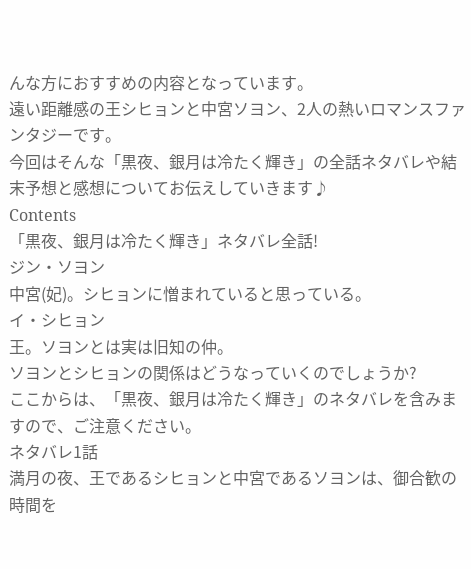んな方におすすめの内容となっています。
遠い距離感の王シヒョンと中宮ソヨン、2人の熱いロマンスファンタジーです。
今回はそんな「黒夜、銀月は冷たく輝き」の全話ネタバレや結末予想と感想についてお伝えしていきます♪
Contents
「黒夜、銀月は冷たく輝き」ネタバレ全話!
ジン・ソヨン
中宮(妃)。シヒョンに憎まれていると思っている。
イ・シヒョン
王。ソヨンとは実は旧知の仲。
ソヨンとシヒョンの関係はどうなっていくのでしょうか?
ここからは、「黒夜、銀月は冷たく輝き」のネタバレを含みますので、ご注意ください。
ネタバレ1話
満月の夜、王であるシヒョンと中宮であるソヨンは、御合歓の時間を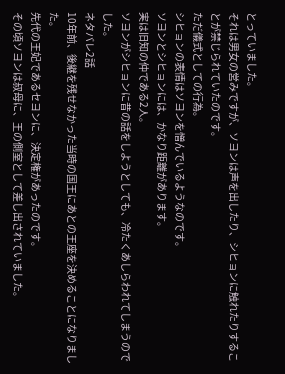とっていました。
それは男女の営みですが、ソヨンは声を出したり、シヒョンに触れたりすることが禁じられていたのです。
ただ儀式としての行為。
シヒョンの表情はソヨンを憎んでいるようなのです。
ソヨンとシヒョンには、かなり距離があります。
実は旧知の仲である2人。
ソヨンがシヒョンに昔の話をしようとしても、冷たくあしらわれてしまうのでした。
ネタバレ2話
10年前、後継を残せなかった当時の国王にあとの王座を決めることになりました。
先代の王妃であるセヨンに、決定権があったのです。
その頃ソヨンは叔母に、王の側室として差し出されていました。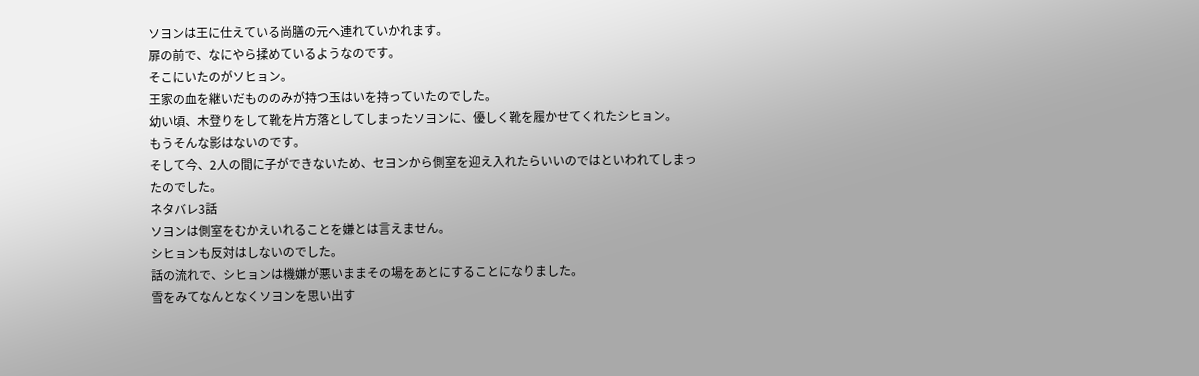ソヨンは王に仕えている尚膳の元へ連れていかれます。
扉の前で、なにやら揉めているようなのです。
そこにいたのがソヒョン。
王家の血を継いだもののみが持つ玉はいを持っていたのでした。
幼い頃、木登りをして靴を片方落としてしまったソヨンに、優しく靴を履かせてくれたシヒョン。
もうそんな影はないのです。
そして今、2人の間に子ができないため、セヨンから側室を迎え入れたらいいのではといわれてしまったのでした。
ネタバレ3話
ソヨンは側室をむかえいれることを嫌とは言えません。
シヒョンも反対はしないのでした。
話の流れで、シヒョンは機嫌が悪いままその場をあとにすることになりました。
雪をみてなんとなくソヨンを思い出す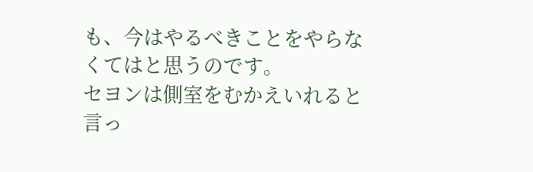も、今はやるべきことをやらなくてはと思うのです。
セヨンは側室をむかえいれると言っ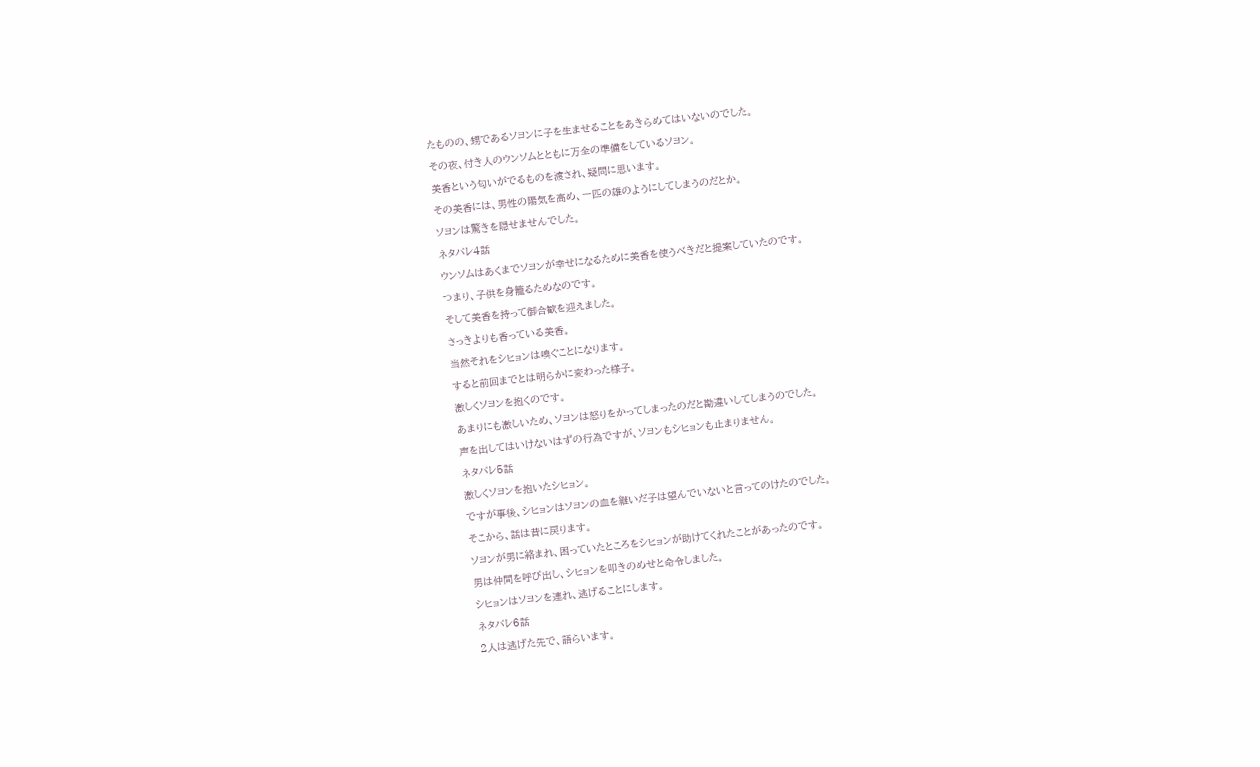たものの、甥であるソヨンに子を生ませることをあきらめてはいないのでした。
その夜、付き人のウンソムとともに万全の準備をしているソヨン。
美香という匂いがでるものを渡され、疑問に思います。
その美香には、男性の陽気を高め、一匹の雄のようにしてしまうのだとか。
ソヨンは驚きを隠せませんでした。
ネタバレ4話
ウンソムはあくまでソヨンが幸せになるために美香を使うべきだと提案していたのです。
つまり、子供を身籠るためなのです。
そして美香を持って御合歓を迎えました。
さっきよりも香っている美香。
当然それをシヒョンは嗅ぐことになります。
すると前回までとは明らかに変わった様子。
激しくソヨンを抱くのです。
あまりにも激しいため、ソヨンは怒りをかってしまったのだと勘違いしてしまうのでした。
声を出してはいけないはずの行為ですが、ソヨンもシヒョンも止まりません。
ネタバレ5話
激しくソヨンを抱いたシヒョン。
ですが事後、シヒョンはソヨンの血を継いだ子は望んでいないと言ってのけたのでした。
そこから、話は昔に戻ります。
ソヨンが男に絡まれ、困っていたところをシヒョンが助けてくれたことがあったのです。
男は仲間を呼び出し、シヒョンを叩きのめせと命令しました。
シヒョンはソヨンを連れ、逃げることにします。
ネタバレ6話
2人は逃げた先で、語らいます。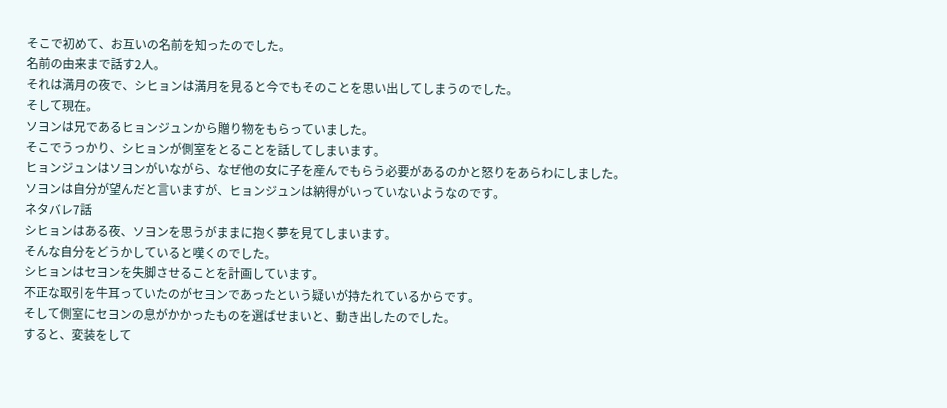そこで初めて、お互いの名前を知ったのでした。
名前の由来まで話す2人。
それは満月の夜で、シヒョンは満月を見ると今でもそのことを思い出してしまうのでした。
そして現在。
ソヨンは兄であるヒョンジュンから贈り物をもらっていました。
そこでうっかり、シヒョンが側室をとることを話してしまいます。
ヒョンジュンはソヨンがいながら、なぜ他の女に子を産んでもらう必要があるのかと怒りをあらわにしました。
ソヨンは自分が望んだと言いますが、ヒョンジュンは納得がいっていないようなのです。
ネタバレ7話
シヒョンはある夜、ソヨンを思うがままに抱く夢を見てしまいます。
そんな自分をどうかしていると嘆くのでした。
シヒョンはセヨンを失脚させることを計画しています。
不正な取引を牛耳っていたのがセヨンであったという疑いが持たれているからです。
そして側室にセヨンの息がかかったものを選ばせまいと、動き出したのでした。
すると、変装をして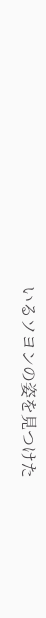いるソヨンの姿を見つけた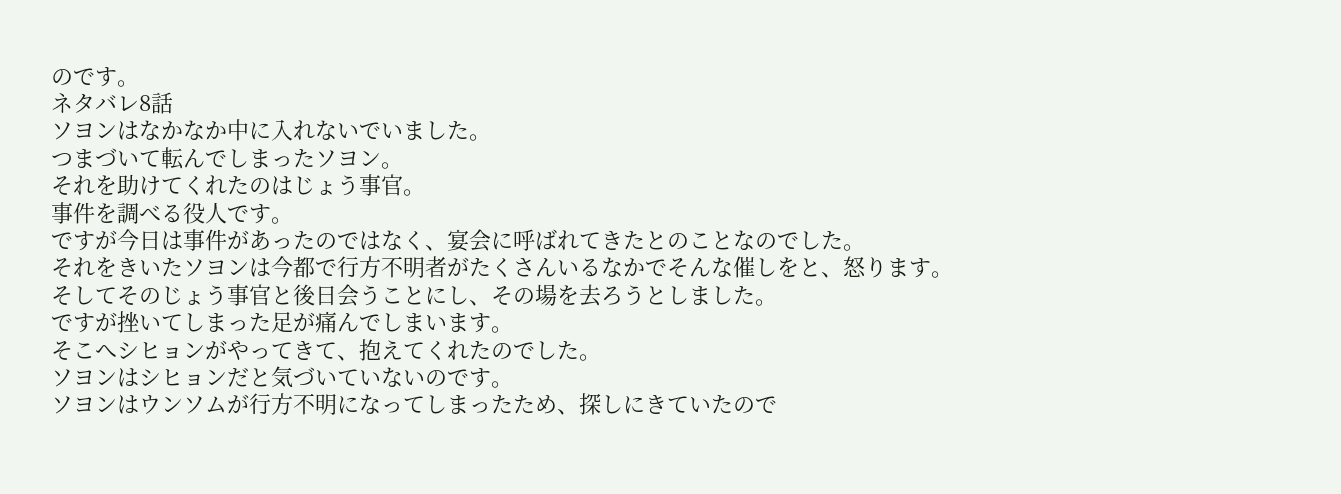のです。
ネタバレ8話
ソヨンはなかなか中に入れないでいました。
つまづいて転んでしまったソヨン。
それを助けてくれたのはじょう事官。
事件を調べる役人です。
ですが今日は事件があったのではなく、宴会に呼ばれてきたとのことなのでした。
それをきいたソヨンは今都で行方不明者がたくさんいるなかでそんな催しをと、怒ります。
そしてそのじょう事官と後日会うことにし、その場を去ろうとしました。
ですが挫いてしまった足が痛んでしまいます。
そこへシヒョンがやってきて、抱えてくれたのでした。
ソヨンはシヒョンだと気づいていないのです。
ソヨンはウンソムが行方不明になってしまったため、探しにきていたので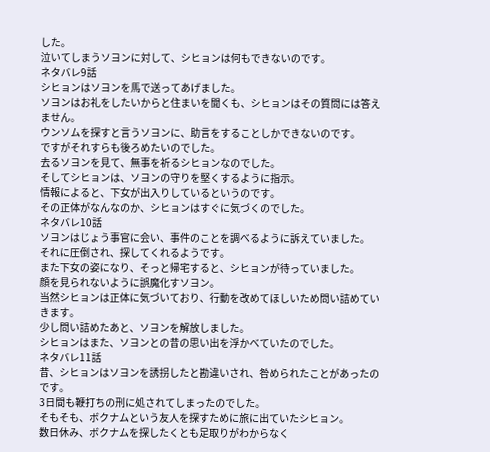した。
泣いてしまうソヨンに対して、シヒョンは何もできないのです。
ネタバレ9話
シヒョンはソヨンを馬で送ってあげました。
ソヨンはお礼をしたいからと住まいを聞くも、シヒョンはその質問には答えません。
ウンソムを探すと言うソヨンに、助言をすることしかできないのです。
ですがそれすらも後ろめたいのでした。
去るソヨンを見て、無事を祈るシヒョンなのでした。
そしてシヒョンは、ソヨンの守りを堅くするように指示。
情報によると、下女が出入りしているというのです。
その正体がなんなのか、シヒョンはすぐに気づくのでした。
ネタバレ10話
ソヨンはじょう事官に会い、事件のことを調べるように訴えていました。
それに圧倒され、探してくれるようです。
また下女の姿になり、そっと帰宅すると、シヒョンが待っていました。
顔を見られないように誤魔化すソヨン。
当然シヒョンは正体に気づいており、行動を改めてほしいため問い詰めていきます。
少し問い詰めたあと、ソヨンを解放しました。
シヒョンはまた、ソヨンとの昔の思い出を浮かべていたのでした。
ネタバレ11話
昔、シヒョンはソヨンを誘拐したと勘違いされ、咎められたことがあったのです。
3日間も鞭打ちの刑に処されてしまったのでした。
そもそも、ボクナムという友人を探すために旅に出ていたシヒョン。
数日休み、ボクナムを探したくとも足取りがわからなく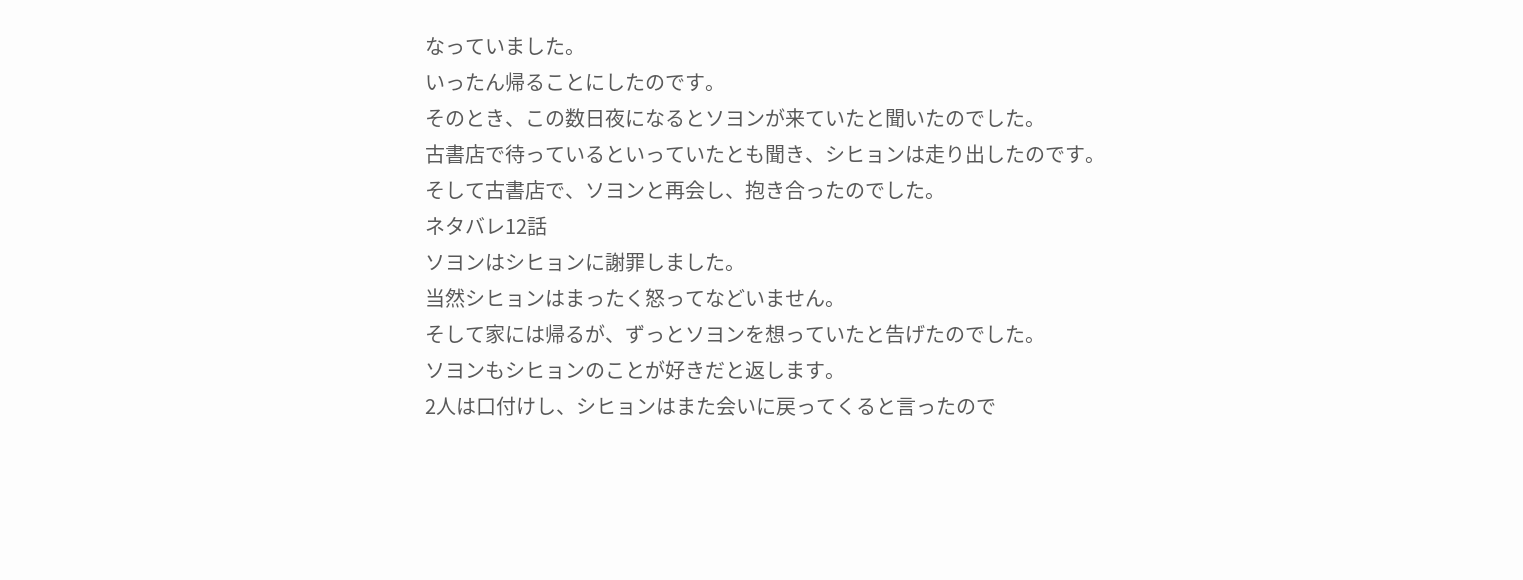なっていました。
いったん帰ることにしたのです。
そのとき、この数日夜になるとソヨンが来ていたと聞いたのでした。
古書店で待っているといっていたとも聞き、シヒョンは走り出したのです。
そして古書店で、ソヨンと再会し、抱き合ったのでした。
ネタバレ12話
ソヨンはシヒョンに謝罪しました。
当然シヒョンはまったく怒ってなどいません。
そして家には帰るが、ずっとソヨンを想っていたと告げたのでした。
ソヨンもシヒョンのことが好きだと返します。
2人は口付けし、シヒョンはまた会いに戻ってくると言ったので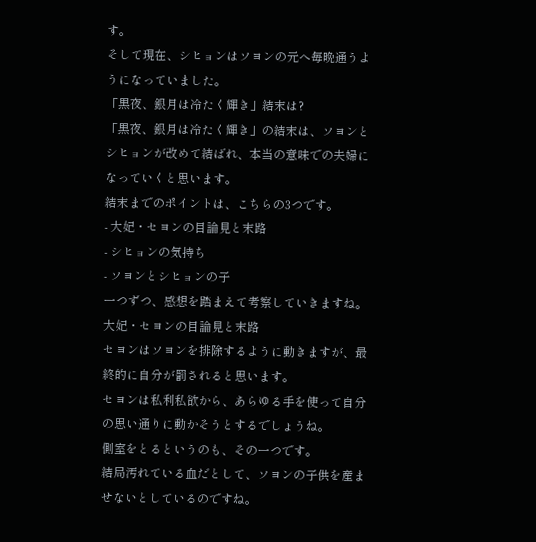す。
そして現在、シヒョンはソヨンの元へ毎晩通うようになっていました。
「黒夜、銀月は冷たく輝き」結末は?
「黒夜、銀月は冷たく輝き」の結末は、ソヨンとシヒョンが改めて結ばれ、本当の意味での夫婦になっていくと思います。
結末までのポイントは、こちらの3つです。
- 大妃・セヨンの目論見と末路
- シヒョンの気持ち
- ソヨンとシヒョンの子
一つずつ、感想を踏まえて考察していきますね。
大妃・セヨンの目論見と末路
セヨンはソヨンを排除するように動きますが、最終的に自分が罰されると思います。
セヨンは私利私欲から、あらゆる手を使って自分の思い通りに動かそうとするでしょうね。
側室をとるというのも、その一つです。
結局汚れている血だとして、ソヨンの子供を産ませないとしているのですね。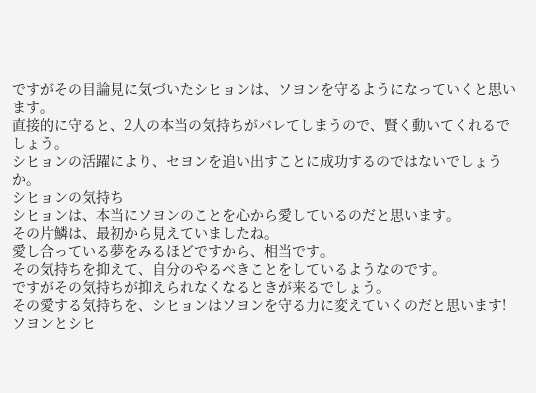ですがその目論見に気づいたシヒョンは、ソヨンを守るようになっていくと思います。
直接的に守ると、2人の本当の気持ちがバレてしまうので、賢く動いてくれるでしょう。
シヒョンの活躍により、セヨンを追い出すことに成功するのではないでしょうか。
シヒョンの気持ち
シヒョンは、本当にソヨンのことを心から愛しているのだと思います。
その片鱗は、最初から見えていましたね。
愛し合っている夢をみるほどですから、相当です。
その気持ちを抑えて、自分のやるべきことをしているようなのです。
ですがその気持ちが抑えられなくなるときが来るでしょう。
その愛する気持ちを、シヒョンはソヨンを守る力に変えていくのだと思います!
ソヨンとシヒ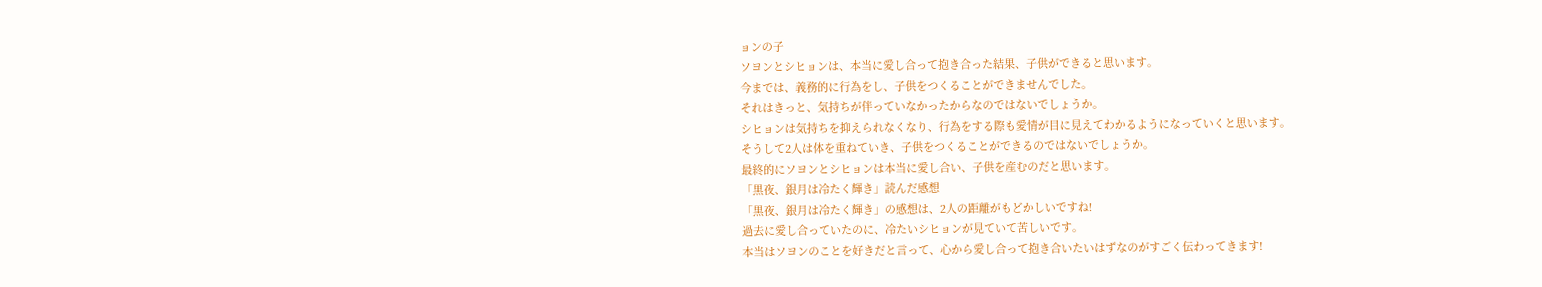ョンの子
ソヨンとシヒョンは、本当に愛し合って抱き合った結果、子供ができると思います。
今までは、義務的に行為をし、子供をつくることができませんでした。
それはきっと、気持ちが伴っていなかったからなのではないでしょうか。
シヒョンは気持ちを抑えられなくなり、行為をする際も愛情が目に見えてわかるようになっていくと思います。
そうして2人は体を重ねていき、子供をつくることができるのではないでしょうか。
最終的にソヨンとシヒョンは本当に愛し合い、子供を産むのだと思います。
「黒夜、銀月は冷たく輝き」読んだ感想
「黒夜、銀月は冷たく輝き」の感想は、2人の距離がもどかしいですね!
過去に愛し合っていたのに、冷たいシヒョンが見ていて苦しいです。
本当はソヨンのことを好きだと言って、心から愛し合って抱き合いたいはずなのがすごく伝わってきます!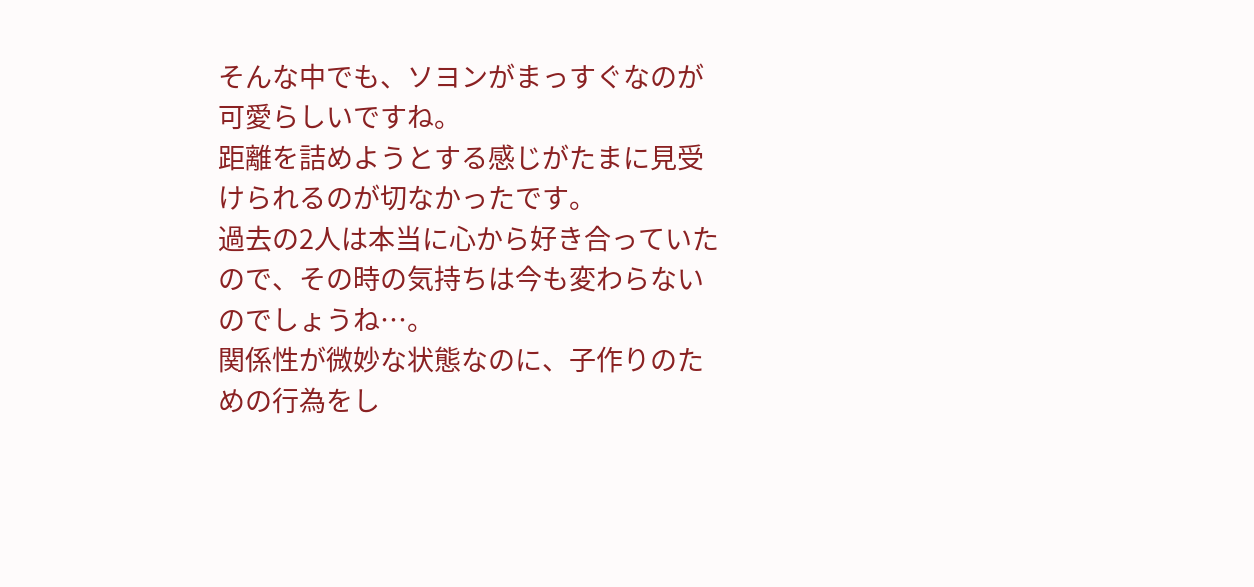そんな中でも、ソヨンがまっすぐなのが可愛らしいですね。
距離を詰めようとする感じがたまに見受けられるのが切なかったです。
過去の2人は本当に心から好き合っていたので、その時の気持ちは今も変わらないのでしょうね…。
関係性が微妙な状態なのに、子作りのための行為をし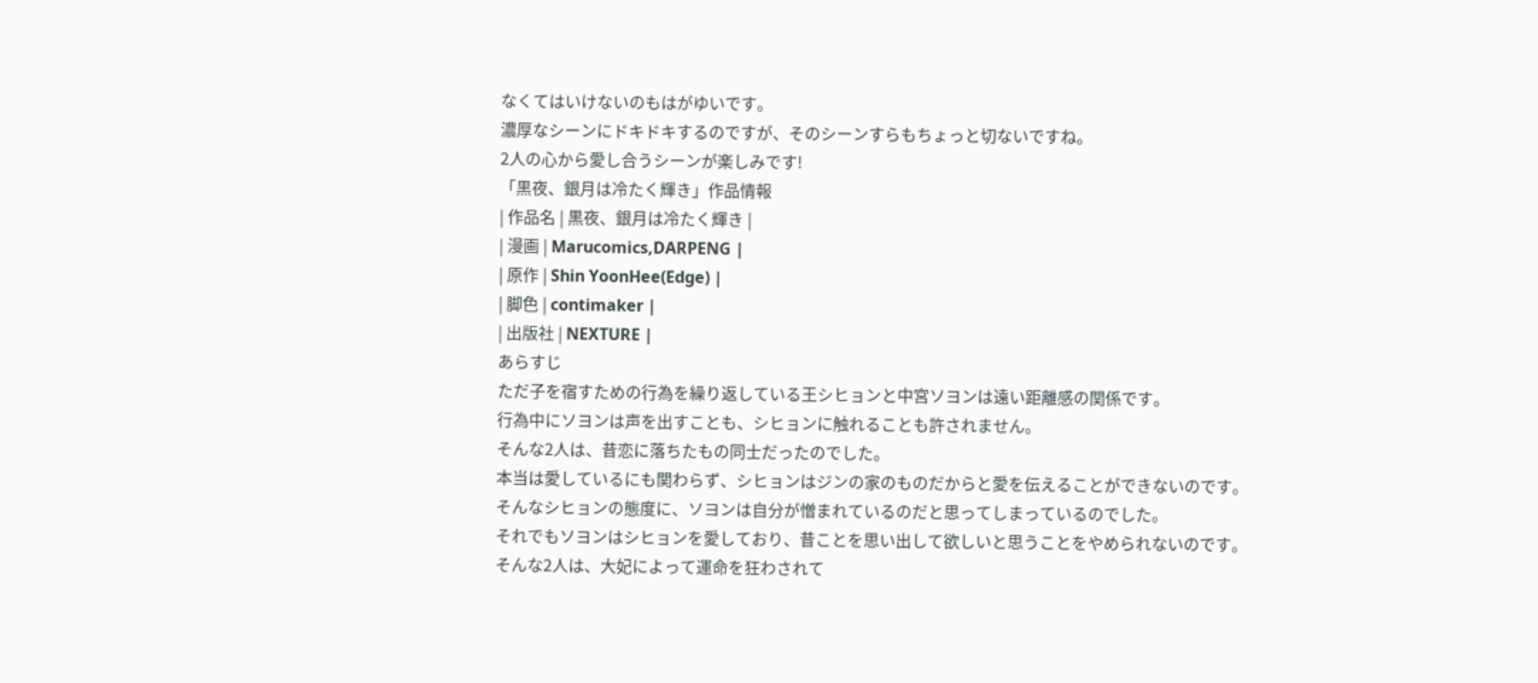なくてはいけないのもはがゆいです。
濃厚なシーンにドキドキするのですが、そのシーンすらもちょっと切ないですね。
2人の心から愛し合うシーンが楽しみです!
「黒夜、銀月は冷たく輝き」作品情報
| 作品名 | 黒夜、銀月は冷たく輝き |
| 漫画 | Marucomics,DARPENG |
| 原作 | Shin YoonHee(Edge) |
| 脚色 | contimaker |
| 出版社 | NEXTURE |
あらすじ
ただ子を宿すための行為を繰り返している王シヒョンと中宮ソヨンは遠い距離感の関係です。
行為中にソヨンは声を出すことも、シヒョンに触れることも許されません。
そんな2人は、昔恋に落ちたもの同士だったのでした。
本当は愛しているにも関わらず、シヒョンはジンの家のものだからと愛を伝えることができないのです。
そんなシヒョンの態度に、ソヨンは自分が憎まれているのだと思ってしまっているのでした。
それでもソヨンはシヒョンを愛しており、昔ことを思い出して欲しいと思うことをやめられないのです。
そんな2人は、大妃によって運命を狂わされて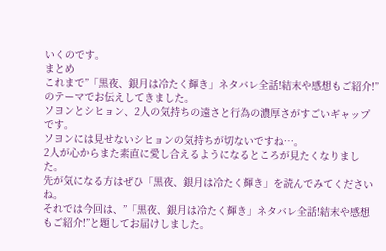いくのです。
まとめ
これまで”「黒夜、銀月は冷たく輝き」ネタバレ全話!結末や感想もご紹介!”のテーマでお伝えしてきました。
ソヨンとシヒョン、2人の気持ちの遠さと行為の濃厚さがすごいギャップです。
ソヨンには見せないシヒョンの気持ちが切ないですね…。
2人が心からまた素直に愛し合えるようになるところが見たくなりました。
先が気になる方はぜひ「黒夜、銀月は冷たく輝き」を読んでみてくださいね。
それでは今回は、”「黒夜、銀月は冷たく輝き」ネタバレ全話!結末や感想もご紹介!”と題してお届けしました。